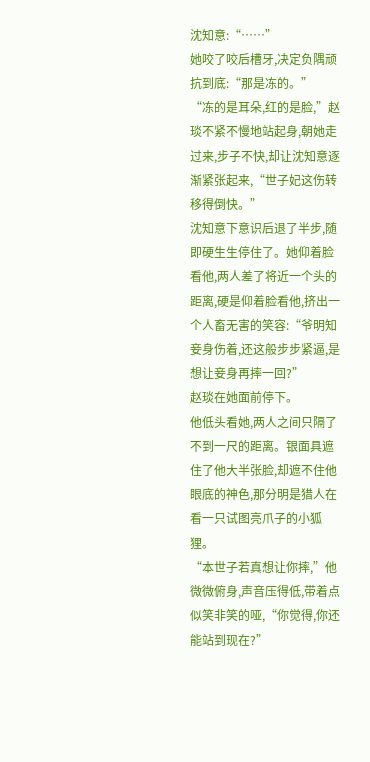沈知意:“……”
她咬了咬后槽牙,决定负隅顽抗到底:“那是冻的。”
“冻的是耳朵,红的是脸,”赵琰不紧不慢地站起身,朝她走过来,步子不快,却让沈知意逐渐紧张起来,“世子妃这伤转移得倒快。”
沈知意下意识后退了半步,随即硬生生停住了。她仰着脸看他,两人差了将近一个头的距离,硬是仰着脸看他,挤出一个人畜无害的笑容:“爷明知妾身伤着,还这般步步紧逼,是想让妾身再摔一回?”
赵琰在她面前停下。
他低头看她,两人之间只隔了不到一尺的距离。银面具遮住了他大半张脸,却遮不住他眼底的神色,那分明是猎人在看一只试图亮爪子的小狐狸。
“本世子若真想让你摔,”他微微俯身,声音压得低,带着点似笑非笑的哑,“你觉得,你还能站到现在?”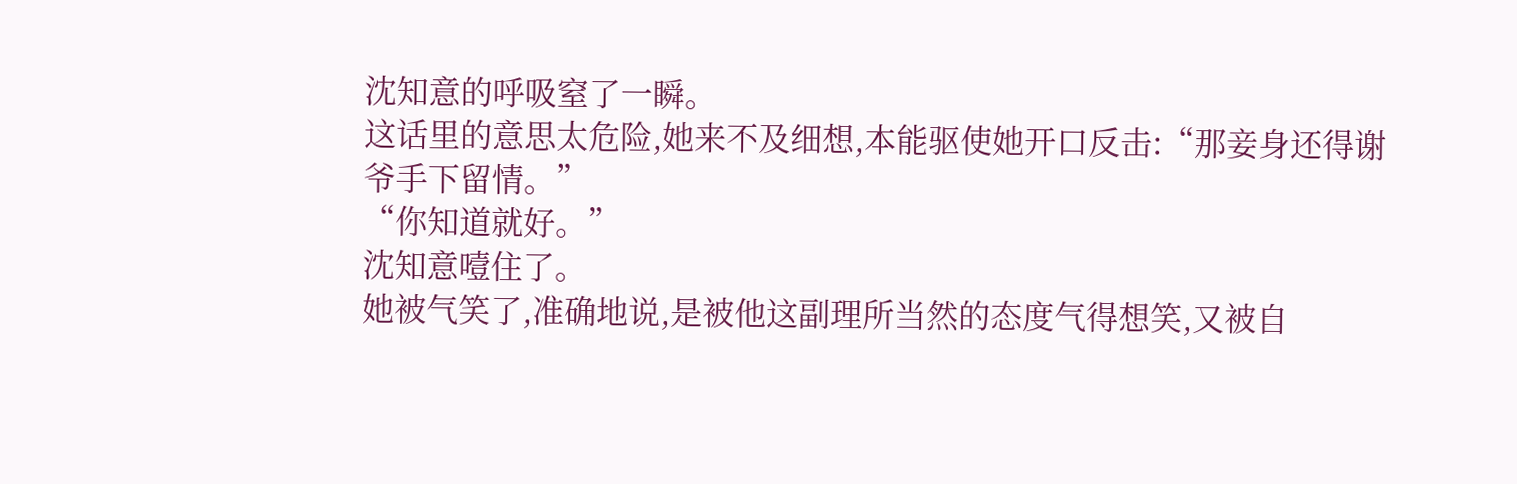沈知意的呼吸窒了一瞬。
这话里的意思太危险,她来不及细想,本能驱使她开口反击:“那妾身还得谢爷手下留情。”
“你知道就好。”
沈知意噎住了。
她被气笑了,准确地说,是被他这副理所当然的态度气得想笑,又被自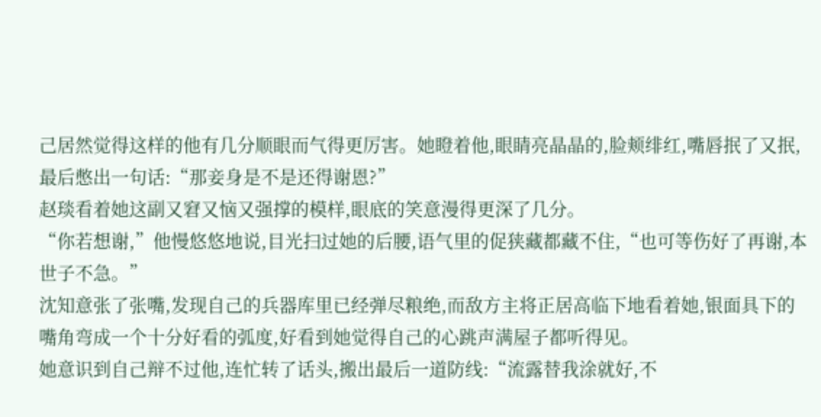己居然觉得这样的他有几分顺眼而气得更厉害。她瞪着他,眼睛亮晶晶的,脸颊绯红,嘴唇抿了又抿,最后憋出一句话:“那妾身是不是还得谢恩?”
赵琰看着她这副又窘又恼又强撑的模样,眼底的笑意漫得更深了几分。
“你若想谢,”他慢悠悠地说,目光扫过她的后腰,语气里的促狭藏都藏不住,“也可等伤好了再谢,本世子不急。”
沈知意张了张嘴,发现自己的兵器库里已经弹尽粮绝,而敌方主将正居高临下地看着她,银面具下的嘴角弯成一个十分好看的弧度,好看到她觉得自己的心跳声满屋子都听得见。
她意识到自己辩不过他,连忙转了话头,搬出最后一道防线:“流露替我涂就好,不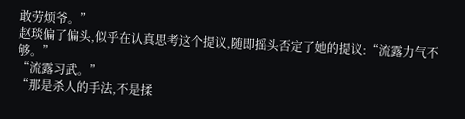敢劳烦爷。”
赵琰偏了偏头,似乎在认真思考这个提议,随即摇头否定了她的提议:“流露力气不够。”
“流露习武。”
“那是杀人的手法,不是揉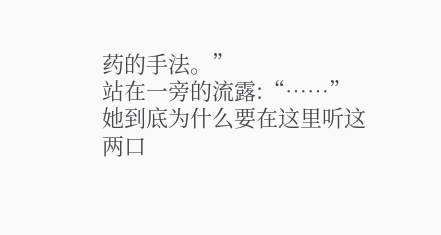药的手法。”
站在一旁的流露:“……”她到底为什么要在这里听这两口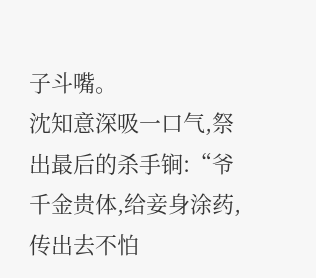子斗嘴。
沈知意深吸一口气,祭出最后的杀手锏:“爷千金贵体,给妾身涂药,传出去不怕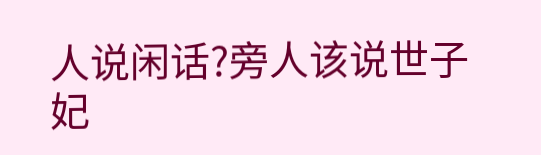人说闲话?旁人该说世子妃